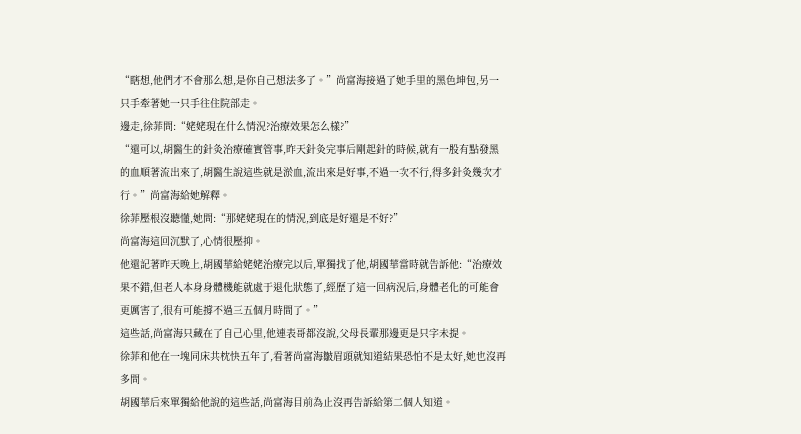“瞎想,他們才不會那么想,是你自己想法多了。”尚富海接過了她手里的黑色坤包,另一只手牽著她一只手往住院部走。
邊走,徐菲問:“姥姥現在什么情況?治療效果怎么樣?”
“還可以,胡醫生的針灸治療確實管事,昨天針灸完事后剛起針的時候,就有一股有點發黑的血順著流出來了,胡醫生說這些就是淤血,流出來是好事,不過一次不行,得多針灸幾次才行。”尚富海給她解釋。
徐菲壓根沒聽懂,她問:“那姥姥現在的情況,到底是好還是不好?”
尚富海這回沉默了,心情很壓抑。
他還記著昨天晚上,胡國華給姥姥治療完以后,單獨找了他,胡國華當時就告訴他:“治療效果不錯,但老人本身身體機能就處于退化狀態了,經歷了這一回病況后,身體老化的可能會更厲害了,很有可能撐不過三五個月時間了。”
這些話,尚富海只藏在了自己心里,他連表哥都沒說,父母長輩那邊更是只字未提。
徐菲和他在一塊同床共枕快五年了,看著尚富海皺眉頭就知道結果恐怕不是太好,她也沒再多問。
胡國華后來單獨給他說的這些話,尚富海目前為止沒再告訴給第二個人知道。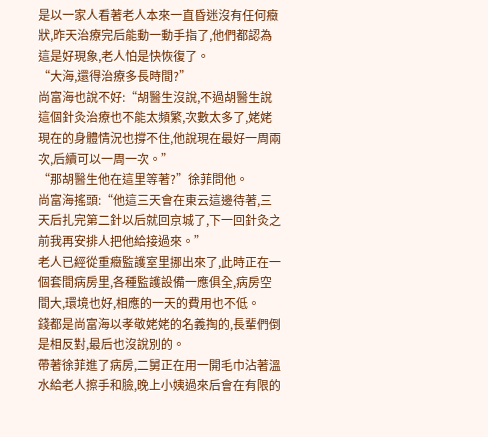是以一家人看著老人本來一直昏迷沒有任何癥狀,昨天治療完后能動一動手指了,他們都認為這是好現象,老人怕是快恢復了。
“大海,還得治療多長時間?”
尚富海也說不好:“胡醫生沒說,不過胡醫生說這個針灸治療也不能太頻繁,次數太多了,姥姥現在的身體情況也撐不住,他說現在最好一周兩次,后續可以一周一次。”
“那胡醫生他在這里等著?”徐菲問他。
尚富海搖頭:“他這三天會在東云這邊待著,三天后扎完第二針以后就回京城了,下一回針灸之前我再安排人把他給接過來。”
老人已經從重癥監護室里挪出來了,此時正在一個套間病房里,各種監護設備一應俱全,病房空間大,環境也好,相應的一天的費用也不低。
錢都是尚富海以孝敬姥姥的名義掏的,長輩們倒是相反對,最后也沒說別的。
帶著徐菲進了病房,二舅正在用一開毛巾沾著溫水給老人擦手和臉,晚上小姨過來后會在有限的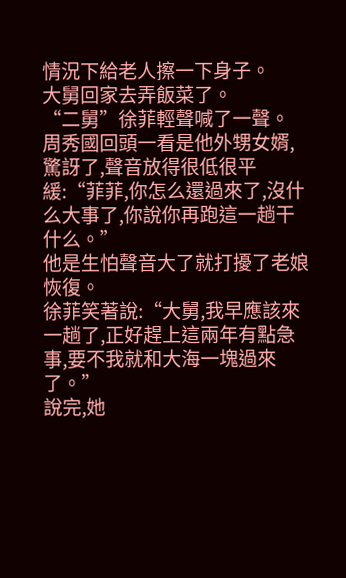情況下給老人擦一下身子。
大舅回家去弄飯菜了。
“二舅”徐菲輕聲喊了一聲。
周秀國回頭一看是他外甥女婿,驚訝了,聲音放得很低很平緩:“菲菲,你怎么還過來了,沒什么大事了,你說你再跑這一趟干什么。”
他是生怕聲音大了就打擾了老娘恢復。
徐菲笑著說:“大舅,我早應該來一趟了,正好趕上這兩年有點急事,要不我就和大海一塊過來了。”
說完,她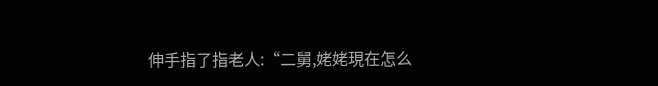伸手指了指老人:“二舅,姥姥現在怎么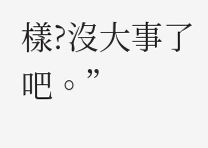樣?沒大事了吧。”